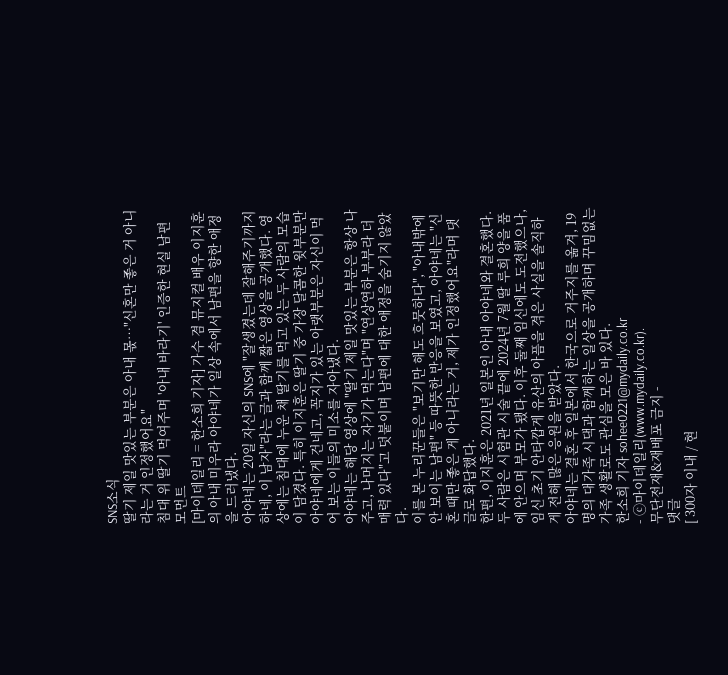SNS소식
딸기 제일 맛있는 부분은 아내 몫…"신혼만 좋은 거 아니라는 거 인정했어요"
침대 위 딸기 먹여주며 '아내 바라기' 인증한 현실 남편 모먼트
[마이데일리 = 한소희 기자] 가수 겸 뮤지컬 배우 이지훈의 아내 미우라 아야네가 일상 속에서 남편을 향한 애정을 드러냈다.
아야네는 20일 자신의 SNS에 "잘생겼는데 잘해주기까지 하네, 이 남자"라는 글과 함께 짧은 영상을 공개했다. 영상에는 침대에 누운 채 딸기를 먹고 있는 두 사람의 모습이 담겼다. 특히 이지훈은 딸기 중 가장 달콤한 윗부분만 아야네에게 건네고, 꼭지가 있는 아랫부분은 자신이 먹어 보는 이들의 미소를 자아냈다.
아야네는 해당 영상에 "딸기 제일 맛있는 부분은 항상 나 주고, 나머지는 자기가 먹는다"며 "연상연하 부부라 더 매력 있다"고 덧붙이며 남편에 대한 애정을 숨기지 않았다.
이를 본 누리꾼들은 "보기만 해도 흐뭇하다", "아내밖에 안 보이는 남편" 등 따뜻한 반응을 보였고, 아야네는 "신혼 때만 좋은 게 아니라는 거, 제가 인정했어요"라며 댓글로 화답했다.
한편, 이지훈은 2021년 일본인 아내 아야네와 결혼했다. 두 사람은 시험관 시술 끝에 2024년 7월 딸 루희 양을 품에 안으며 부모가 됐다. 이후 둘째 임신에도 도전했으나, 임신 초기 안타깝게 유산의 아픔을 겪은 사실을 솔직하게 전해 많은 응원을 받았다.
아야네는 결혼 후 일본에서 한국으로 거주지를 옮겨, 19명의 대가족 시댁과 함께하는 일상을 공개하며 꾸밈없는 가족 생활로도 관심을 모은 바 있다.
한소희 기자 sohee0221@mydaily.co.kr
- ⓒ마이데일리(www.mydaily.co.kr).
무단전재&재배포 금지 -
댓글
[ 300자 이내 / 현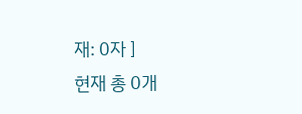재: 0자 ]
현재 총 0개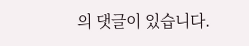의 댓글이 있습니다.